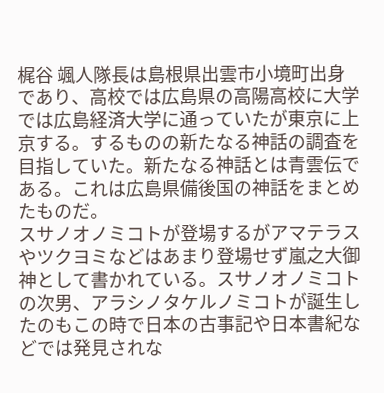梶谷 颯人隊長は島根県出雲市小境町出身であり、高校では広島県の高陽高校に大学では広島経済大学に通っていたが東京に上京する。するものの新たなる神話の調査を目指していた。新たなる神話とは青雲伝である。これは広島県備後国の神話をまとめたものだ。
スサノオノミコトが登場するがアマテラスやツクヨミなどはあまり登場せず嵐之大御神として書かれている。スサノオノミコトの次男、アラシノタケルノミコトが誕生したのもこの時で日本の古事記や日本書紀などでは発見されな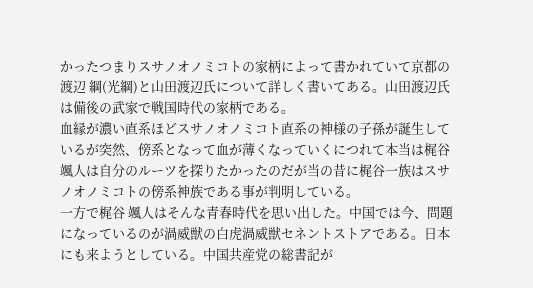かったつまりスサノオノミコトの家柄によって書かれていて京都の渡辺 綱(光綱)と山田渡辺氏について詳しく書いてある。山田渡辺氏は備後の武家で戦国時代の家柄である。
血縁が濃い直系ほどスサノオノミコト直系の神様の子孫が誕生しているが突然、傍系となって血が薄くなっていくにつれて本当は梶谷 颯人は自分のルーツを探りたかったのだが当の昔に梶谷一族はスサノオノミコトの傍系神族である事が判明している。
一方で梶谷 颯人はそんな青春時代を思い出した。中国では今、問題になっているのが渦威獣の白虎渦威獣セネントストアである。日本にも来ようとしている。中国共産党の総書記が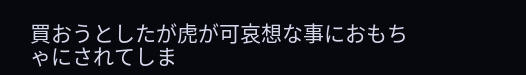買おうとしたが虎が可哀想な事におもちゃにされてしま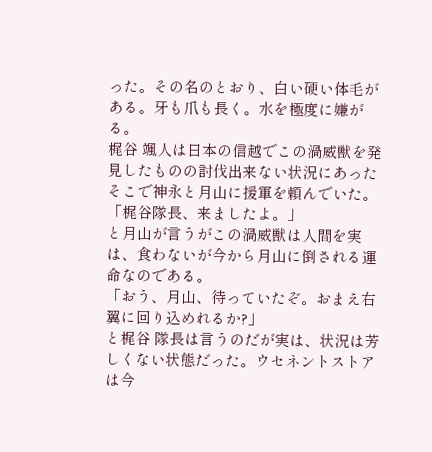った。その名のとおり、白い硬い体毛がある。牙も爪も長く。水を極度に嫌がる。
梶谷 颯人は日本の信越でこの渦威獣を発見したものの討伐出来ない状況にあったそこで神永と月山に援軍を頼んでいた。
「梶谷隊長、来ましたよ。」
と月山が言うがこの渦威獣は人間を実は、食わないが今から月山に倒される運命なのである。
「おう、月山、待っていたぞ。おまえ右翼に回り込めれるか?」
と梶谷 隊長は言うのだが実は、状況は芳しくない状態だった。ウセネントストアは今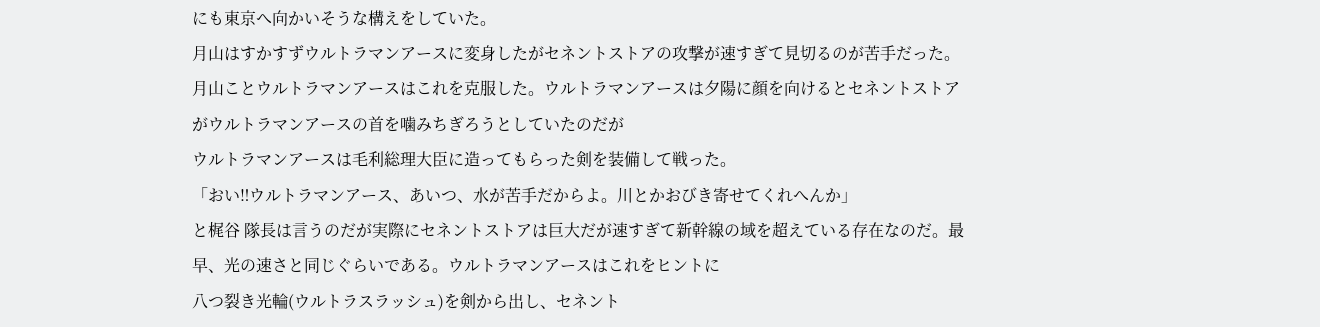にも東京へ向かいそうな構えをしていた。
月山はすかすずウルトラマンアースに変身したがセネントストアの攻撃が速すぎて見切るのが苦手だった。月山ことウルトラマンアースはこれを克服した。ウルトラマンアースは夕陽に顔を向けるとセネントストアがウルトラマンアースの首を噛みちぎろうとしていたのだが
ウルトラマンアースは毛利総理大臣に造ってもらった剣を装備して戦った。
「おい‼ウルトラマンアース、あいつ、水が苦手だからよ。川とかおびき寄せてくれへんか」
と梶谷 隊長は言うのだが実際にセネントストアは巨大だが速すぎて新幹線の域を超えている存在なのだ。最早、光の速さと同じぐらいである。ウルトラマンアースはこれをヒントに
八つ裂き光輪(ウルトラスラッシュ)を剣から出し、セネント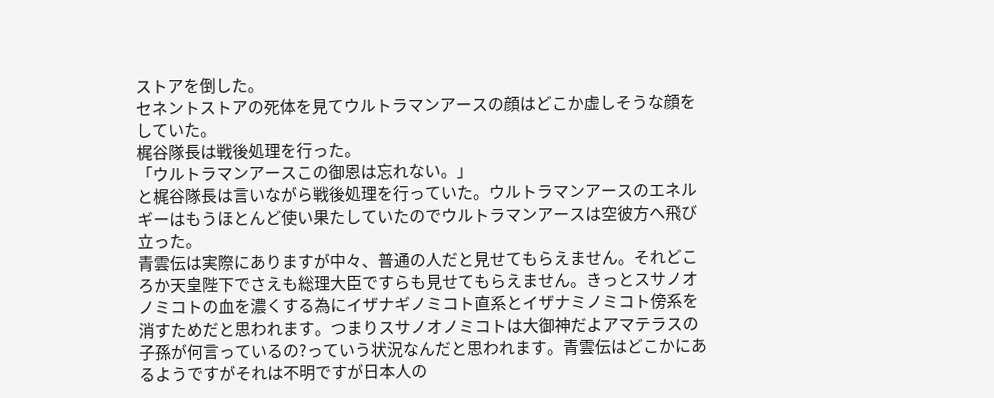ストアを倒した。
セネントストアの死体を見てウルトラマンアースの顔はどこか虚しそうな顔をしていた。
梶谷隊長は戦後処理を行った。
「ウルトラマンアースこの御恩は忘れない。」
と梶谷隊長は言いながら戦後処理を行っていた。ウルトラマンアースのエネルギーはもうほとんど使い果たしていたのでウルトラマンアースは空彼方へ飛び立った。
青雲伝は実際にありますが中々、普通の人だと見せてもらえません。それどころか天皇陛下でさえも総理大臣ですらも見せてもらえません。きっとスサノオノミコトの血を濃くする為にイザナギノミコト直系とイザナミノミコト傍系を消すためだと思われます。つまりスサノオノミコトは大御神だよアマテラスの子孫が何言っているの?っていう状況なんだと思われます。青雲伝はどこかにあるようですがそれは不明ですが日本人の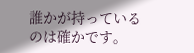誰かが持っているのは確かです。